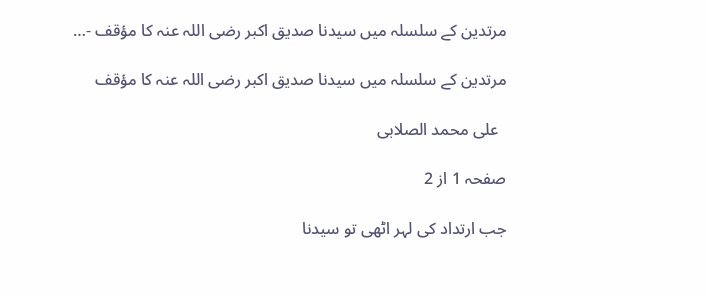مرتدین کے سلسلہ میں سیدنا صدیق اکبر رضی اللہ عنہ کا مؤقف -…

مرتدین کے سلسلہ میں سیدنا صدیق اکبر رضی اللہ عنہ کا مؤقف

  علی محمد الصلابی

صفحہ 1 از 2

جب ارتداد کی لہر اٹھی تو سیدنا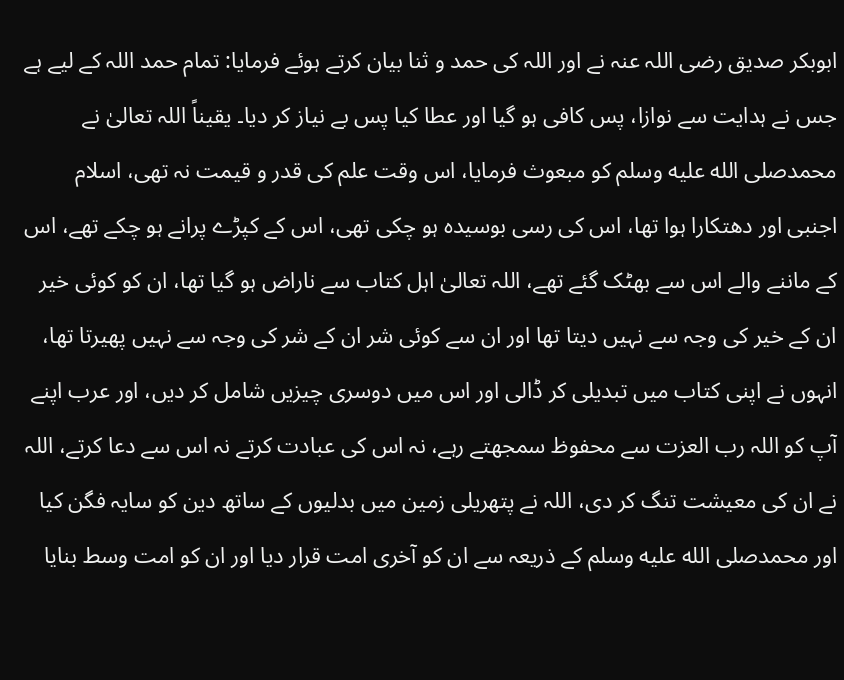ابوبکر صدیق رضی اللہ عنہ نے اور اللہ کی حمد و ثنا بیان کرتے ہوئے فرمایا: تمام حمد اللہ کے لیے ہے جس نے ہدایت سے نوازا، پس کافی ہو گیا اور عطا کیا پس بے نیاز کر دیا۔ یقیناً اللہ تعالیٰ نے محمدصلى الله عليه وسلم کو مبعوث فرمایا، اس وقت علم کی قدر و قیمت نہ تھی، اسلام اجنبی اور دھتکارا ہوا تھا، اس کی رسی بوسیدہ ہو چکی تھی، اس کے کپڑے پرانے ہو چکے تھے، اس کے ماننے والے اس سے بھٹک گئے تھے، اللہ تعالیٰ اہل کتاب سے ناراض ہو گیا تھا، ان کو کوئی خیر ان کے خیر کی وجہ سے نہیں دیتا تھا اور ان سے کوئی شر ان کے شر کی وجہ سے نہیں پھیرتا تھا، انہوں نے اپنی کتاب میں تبدیلی کر ڈالی اور اس میں دوسری چیزیں شامل کر دیں، اور عرب اپنے آپ کو اللہ رب العزت سے محفوظ سمجھتے رہے، نہ اس کی عبادت کرتے نہ اس سے دعا کرتے، اللہ نے ان کی معیشت تنگ کر دی، اللہ نے پتھریلی زمین میں بدلیوں کے ساتھ دین کو سایہ فگن کیا اور محمدصلى الله عليه وسلم کے ذریعہ سے ان کو آخری امت قرار دیا اور ان کو امت وسط بنایا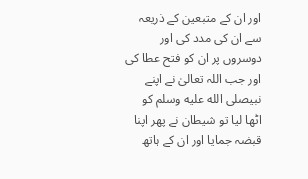اور ان کے متبعین کے ذریعہ سے ان کی مدد کی اور دوسروں پر ان کو فتح عطا کی اور جب اللہ تعالیٰ نے اپنے نبیصلى الله عليه وسلم کو اٹھا لیا تو شیطان نے پھر اپنا قبضہ جمایا اور ان کے ہاتھ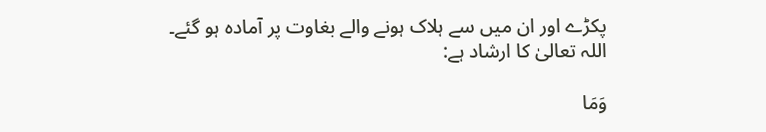پکڑے اور ان میں سے ہلاک ہونے والے بغاوت پر آمادہ ہو گئے۔ اللہ تعالیٰ کا ارشاد ہے:

وَمَا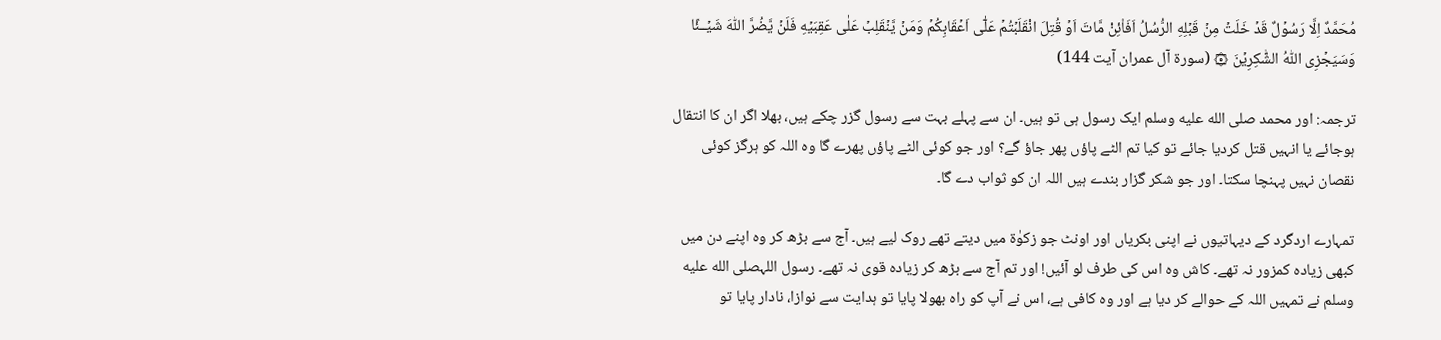مُحَمَّدٌ اِلَّا رَسُوۡلٌ قَدۡ خَلَتۡ مِنۡ قَبۡلِهِ الرُّسُلُ اَفَا۟ئِنْ مَّاتَ اَوۡ قُتِلَ انْقَلَبۡتُمۡ عَلٰٓى اَعۡقَابِكُمۡ‌ وَمَنۡ يَّنۡقَلِبۡ عَلٰى عَقِبَيۡهِ فَلَنۡ يَّضُرَّ اللّٰهَ شَيۡــئًا‌ وَسَيَجۡزِى اللّٰهُ الشّٰكِرِيۡنَ ۞ (سورۃ آل عمران آیت 144)

ترجمہ: اور محمد صلى الله عليه وسلم ایک رسول ہی تو ہیں۔ ان سے پہلے بہت سے رسول گزر چکے ہیں، بھلا اگر ان کا انتقال ہوجائے یا انہیں قتل کردیا جائے تو کیا تم الٹے پاؤں پھر جاؤ گے؟ اور جو کوئی الٹے پاؤں پھرے گا وہ اللہ کو ہرگز کوئی نقصان نہیں پہنچا سکتا۔ اور جو شکر گزار بندے ہیں اللہ ان کو ثواب دے گا۔

تمہارے اردگرد کے دیہاتیوں نے اپنی بکریاں اور اونٹ جو زکوٰۃ میں دیتے تھے روک لیے ہیں۔ آج سے بڑھ کر وہ اپنے دن میں کبھی زیادہ کمزور نہ تھے۔ کاش وہ اس کی طرف لو آئیں! اور تم آج سے بڑھ کر زیادہ قوی نہ تھے۔ رسول اللہصلى الله عليه وسلم نے تمہیں اللہ کے حوالے کر دیا ہے اور وہ کافی ہے، اس نے آپ کو راہ بھولا پایا تو ہدایت سے نوازا، نادار پایا تو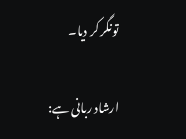تونگر کر دیا۔

ارشاد ربانی ہے: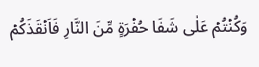وَكُنۡتُمۡ عَلٰى شَفَا حُفۡرَةٍ مِّنَ النَّارِ فَاَنۡقَذَكُمۡ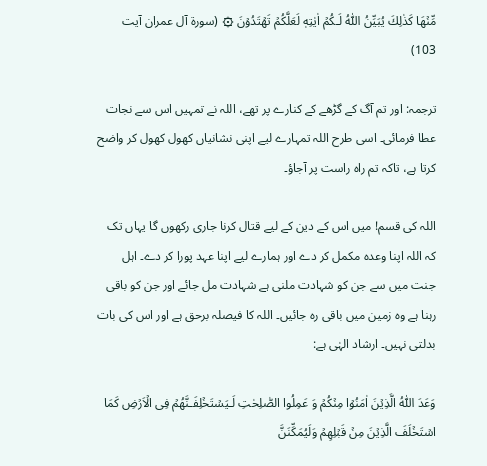مِّنۡهَا كَذٰلِكَ يُبَيِّنُ اللّٰهُ لَـكُمۡ اٰيٰتِهٖ لَعَلَّكُمۡ تَهۡتَدُوۡنَ ۞ (سورۃ آل عمران آیت 103)

ترجمہ: اور تم آگ کے گڑھے کے کنارے پر تھے، اللہ نے تمہیں اس سے نجات عطا فرمائی۔ اسی طرح اللہ تمہارے لیے اپنی نشانیاں کھول کھول کر واضح کرتا ہے، تاکہ تم راہ راست پر آجاؤ۔

اللہ کی قسم! میں اس کے دین کے لیے قتال کرنا جاری رکھوں گا یہاں تک کہ اللہ اپنا وعدہ مکمل کر دے اور ہمارے لیے اپنا عہد پورا کر دے۔ اہل جنت میں سے جن کو شہادت ملنی ہے شہادت مل جائے اور جن کو باقی رہنا ہے وہ زمین میں باقی رہ جائیں۔ اللہ کا فیصلہ برحق ہے اور اس کی بات بدلتی نہیں۔ ارشاد الہٰی ہے:

وَعَدَ اللّٰهُ الَّذِيۡنَ اٰمَنُوۡا مِنۡكُمۡ وَ عَمِلُوا الصّٰلِحٰتِ لَـيَسۡتَخۡلِفَـنَّهُمۡ فِى الۡاَرۡضِ كَمَا اسۡتَخۡلَفَ الَّذِيۡنَ مِنۡ قَبۡلِهِمۡ وَلَيُمَكِّنَنَّ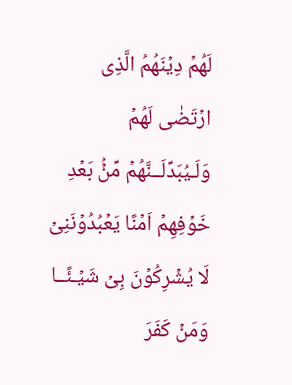لَهُمۡ دِيۡنَهُمُ الَّذِى ارۡتَضٰى لَهُمۡ وَلَـيُبَدِّلَــنَّهُمۡ مِّنۡۢ بَعۡدِ خَوۡفِهِمۡ اَمۡنًا‌ يَعۡبُدُوۡنَنِىۡ لَا يُشۡرِكُوۡنَ بِىۡ شَيۡـئًــا‌ وَمَنۡ كَفَرَ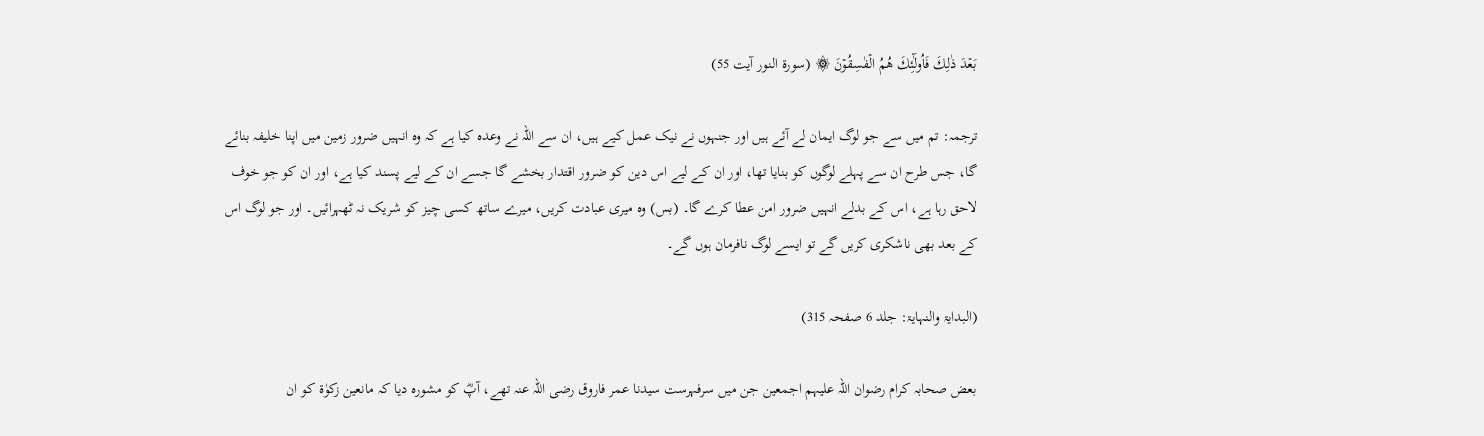بَعۡدَ ذٰلِكَ فَاُولٰٓئِكَ هُمُ الۡفٰسِقُوۡنَ ۞ (سورۃ النور آیت 55)

ترجمہ: تم میں سے جو لوگ ایمان لے آئے ہیں اور جنہوں نے نیک عمل کیے ہیں، ان سے اللہ نے وعدہ کیا ہے کہ وہ انہیں ضرور زمین میں اپنا خلیفہ بنائے گا، جس طرح ان سے پہلے لوگوں کو بنایا تھا، اور ان کے لیے اس دین کو ضرور اقتدار بخشے گا جسے ان کے لیے پسند کیا ہے، اور ان کو جو خوف لاحق رہا ہے، اس کے بدلے انہیں ضرور امن عطا کرے گا۔ (بس) وہ میری عبادت کریں، میرے ساتھ کسی چیز کو شریک نہ ٹھہرائیں۔ اور جو لوگ اس کے بعد بھی ناشکری کریں گے تو ایسے لوگ نافرمان ہوں گے۔

(البدایۃ والنہایۃ: جلد 6 صفحہ 315)

بعض صحابہ کرام رضوان اللہ علیہم اجمعین جن میں سرفہرست سیدنا عمر فاروق رضی اللہ عنہ تھے، آپؓ کو مشورہ دیا کہ مانعین زکوٰۃ کو ان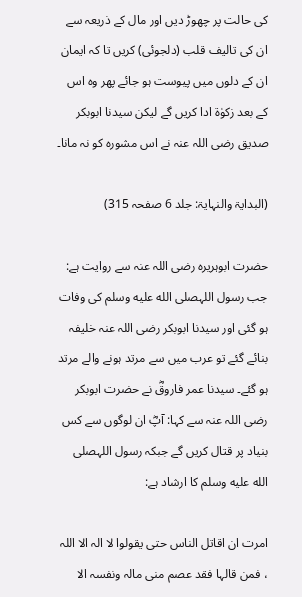کی حالت پر چھوڑ دیں اور مال کے ذریعہ سے ان کی تالیف قلب (دلجوئی) کریں تا کہ ایمان ان کے دلوں میں پیوست ہو جائے پھر وہ اس کے بعد زکوٰۃ ادا کریں گے لیکن سیدنا ابوبکر صدیق رضی اللہ عنہ نے اس مشورہ کو نہ مانا۔

(البدایۃ والنہایۃ: جلد 6 صفحہ 315)

حضرت ابوہریرہ رضی اللہ عنہ سے روایت ہے: جب رسول اللہصلى الله عليه وسلم کی وفات ہو گئی اور سیدنا ابوبکر رضی اللہ عنہ خلیفہ بنائے گئے تو عرب میں سے مرتد ہونے والے مرتد ہو گئے۔ سیدنا عمر فاروقؓ نے حضرت ابوبکر رضی اللہ عنہ سے کہا: آپؓ ان لوگوں سے کس بنیاد پر قتال کریں گے جبکہ رسول اللہصلى الله عليه وسلم کا ارشاد ہے:

امرت ان اقاتل الناس حتی یقولوا لا الہ الا اللہ ، فمن قالہا فقد عصم منی مالہ ونفسہ الا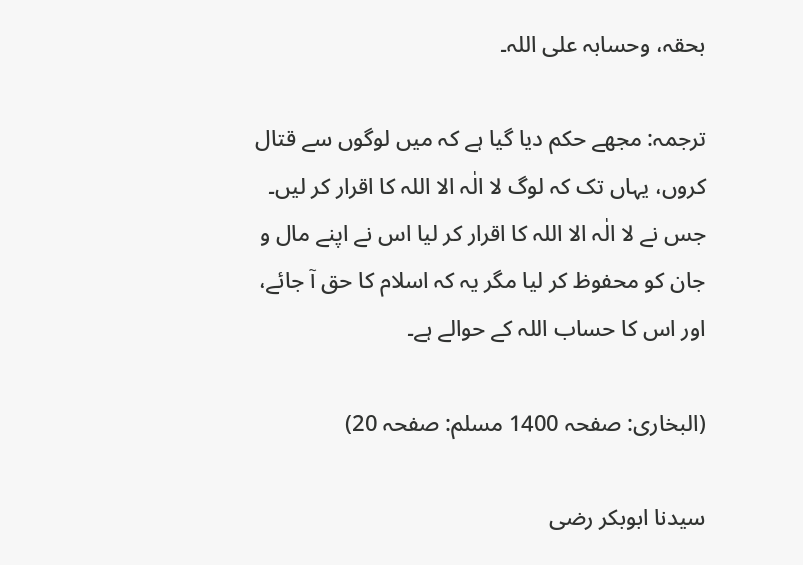بحقہ، وحسابہ علی اللہ۔

ترجمہ: مجھے حکم دیا گیا ہے کہ میں لوگوں سے قتال کروں، یہاں تک کہ لوگ لا الٰہ الا اللہ کا اقرار کر لیں۔ جس نے لا الٰہ الا اللہ کا اقرار کر لیا اس نے اپنے مال و جان کو محفوظ کر لیا مگر یہ کہ اسلام کا حق آ جائے، اور اس کا حساب اللہ کے حوالے ہے۔

(البخاری: صفحہ 1400 مسلم: صفحہ 20)

سیدنا ابوبکر رضی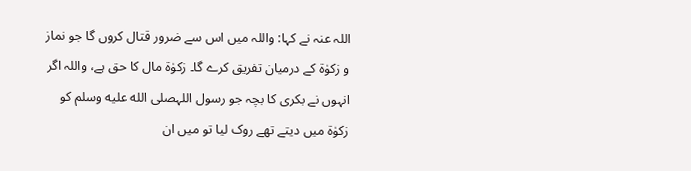اللہ عنہ نے کہا: واللہ میں اس سے ضرور قتال کروں گا جو نماز و زکوٰۃ کے درمیان تفریق کرے گا۔ زکوٰۃ مال کا حق ہے، واللہ اگر انہوں نے بکری کا بچہ جو رسول اللہصلى الله عليه وسلم کو زکوٰۃ میں دیتے تھے روک لیا تو میں ان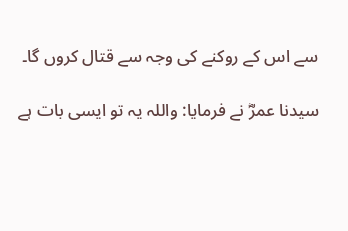سے اس کے روکنے کی وجہ سے قتال کروں گا۔

سیدنا عمرؓ نے فرمایا: واللہ یہ تو ایسی بات ہے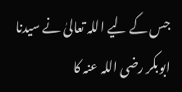جس کے لیے اللہ تعالیٰ نے سیدنا ابوبکر رضی اللہ عنہ کا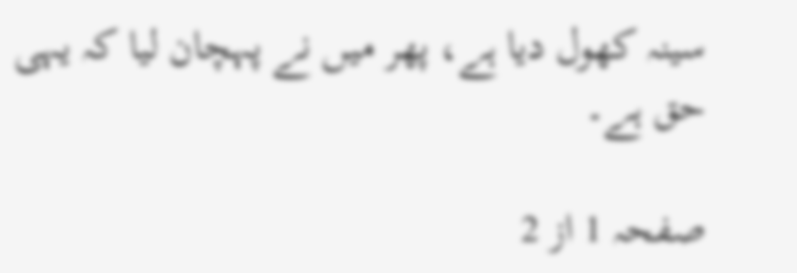سینہ کھول دیا ہے، پھر میں نے پہچان لیا کہ یہی حق ہے۔

صفحہ 1 از 2